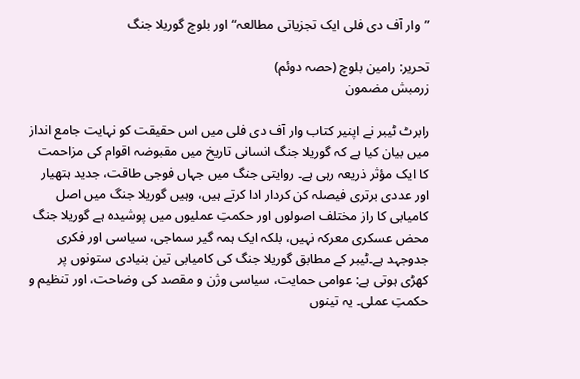”وار آف دی فلی ایک تجزیاتی مطالعہ“ اور بلوچ گوریلا جنگ

تحریر: رامین بلوچ (حصہ دوئم)
زرمبش مضمون

رابرٹ ٹیبر نے اپنیر کتاب وار آف دی فلی میں اس حقیقت کو نہایت جامع انداز میں بیان کیا ہے کہ گوریلا جنگ انسانی تاریخ میں مقبوضہ اقوام کی مزاحمت کا ایک مؤثر ذریعہ رہی ہے۔ روایتی جنگ میں جہاں فوجی طاقت، جدید ہتھیار اور عددی برتری فیصلہ کن کردار ادا کرتے ہیں، وہیں گوریلا جنگ میں اصل کامیابی کا راز مختلف اصولوں اور حکمتِ عملیوں میں پوشیدہ ہے گوریلا جنگ محض عسکری معرکہ نہیں، بلکہ ایک ہمہ گیر سماجی، سیاسی اور فکری جدوجہد ہے۔ٹیبر کے مطابق گوریلا جنگ کی کامیابی تین بنیادی ستونوں پر کھڑی ہوتی ہے: عوامی حمایت، سیاسی وژن و مقصد کی وضاحت، اور تنظیم و حکمتِ عملی۔ یہ تینوں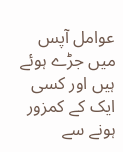عوامل آپس میں جڑے ہوئے ہیں اور کسی ایک کے کمزور ہونے سے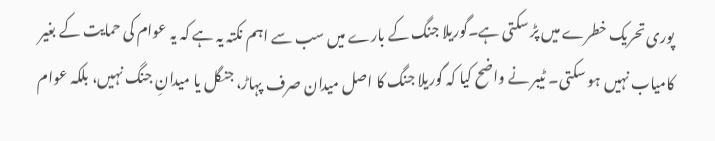پوری تحریک خطرے میں پڑ سکتی ہے۔گوریلا جنگ کے بارے میں سب سے اہم نکتہ یہ ہے کہ یہ عوام کی حمایت کے بغیر کامیاب نہیں ہو سکتی۔ ٹیبر نے واضح کیا کہ گوریلا جنگ کا اصل میدان صرف پہاڑ، جنگل یا میدانِ جنگ نہیں، بلکہ عوام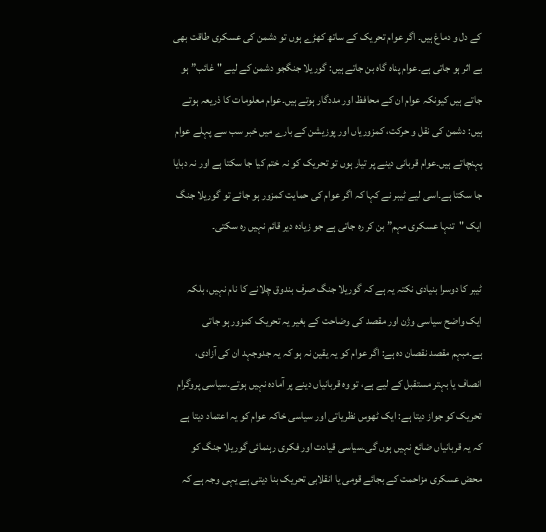کے دل و دماغ ہیں۔ اگر عوام تحریک کے ساتھ کھڑے ہوں تو دشمن کی عسکری طاقت بھی بے اثر ہو جاتی ہے۔عوام پناہ گاہ بن جاتے ہیں: گوریلا جنگجو دشمن کے لیے "غائب” ہو جاتے ہیں کیونکہ عوام ان کے محافظ اور مددگار ہوتے ہیں۔عوام معلومات کا ذریعہ ہوتے ہیں: دشمن کی نقل و حرکت، کمزوریاں اور پوزیشن کے بارے میں خبر سب سے پہلے عوام پہنچاتے ہیں۔عوام قربانی دینے پر تیار ہوں تو تحریک کو نہ ختم کیا جا سکتا ہے اور نہ دبایا جا سکتا ہے۔اسی لیے ٹیبر نے کہا کہ اگر عوام کی حمایت کمزور ہو جائے تو گوریلا جنگ ایک "تنہا عسکری مہم” بن کر رہ جاتی ہے جو زیادہ دیر قائم نہیں رہ سکتی۔

ٹیبر کا دوسرا بنیادی نکتہ یہ ہے کہ گوریلا جنگ صرف بندوق چلانے کا نام نہیں، بلکہ ایک واضح سیاسی وژن اور مقصد کی وضاحت کے بغیر یہ تحریک کمزور ہو جاتی ہے۔مبہم مقصد نقصان دہ ہے: اگر عوام کو یہ یقین نہ ہو کہ یہ جدوجہد ان کی آزادی، انصاف یا بہتر مستقبل کے لیے ہے، تو وہ قربانیاں دینے پر آمادہ نہیں ہوتے۔سیاسی پروگرام تحریک کو جواز دیتا ہے: ایک ٹھوس نظریاتی اور سیاسی خاکہ عوام کو یہ اعتماد دیتا ہے کہ یہ قربانیاں ضائع نہیں ہوں گی۔سیاسی قیادت اور فکری رہنمائی گوریلا جنگ کو محض عسکری مزاحمت کے بجائے قومی یا انقلابی تحریک بنا دیتی ہے یہی وجہ ہے کہ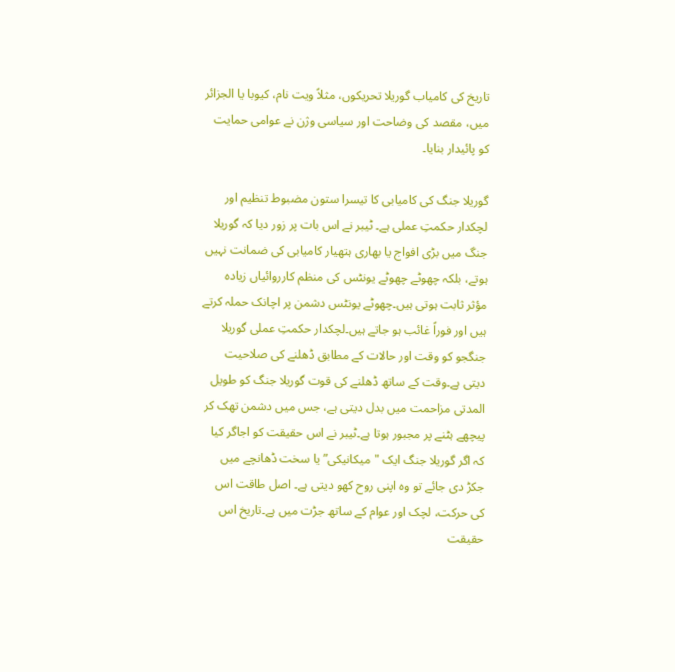تاریخ کی کامیاب گوریلا تحریکوں، مثلاً ویت نام، کیوبا یا الجزائر میں، مقصد کی وضاحت اور سیاسی وژن نے عوامی حمایت کو پائیدار بنایا۔

گوریلا جنگ کی کامیابی کا تیسرا ستون مضبوط تنظیم اور لچکدار حکمتِ عملی ہے۔ ٹیبر نے اس بات پر زور دیا کہ گوریلا جنگ میں بڑی افواج یا بھاری ہتھیار کامیابی کی ضمانت نہیں ہوتے، بلکہ چھوٹے چھوٹے یونٹس کی منظم کارروائیاں زیادہ مؤثر ثابت ہوتی ہیں۔چھوٹے یونٹس دشمن پر اچانک حملہ کرتے ہیں اور فوراً غائب ہو جاتے ہیں۔لچکدار حکمتِ عملی گوریلا جنگجو کو وقت اور حالات کے مطابق ڈھلنے کی صلاحیت دیتی ہے۔وقت کے ساتھ ڈھلنے کی قوت گوریلا جنگ کو طویل المدتی مزاحمت میں بدل دیتی ہے، جس میں دشمن تھک کر پیچھے ہٹنے پر مجبور ہوتا ہے۔ٹیبر نے اس حقیقت کو اجاگر کیا کہ اگر گوریلا جنگ ایک "میکانیکی” یا سخت ڈھانچے میں جکڑ دی جائے تو وہ اپنی روح کھو دیتی ہے۔ اصل طاقت اس کی حرکت، لچک اور عوام کے ساتھ جڑت میں ہے۔تاریخ اس حقیقت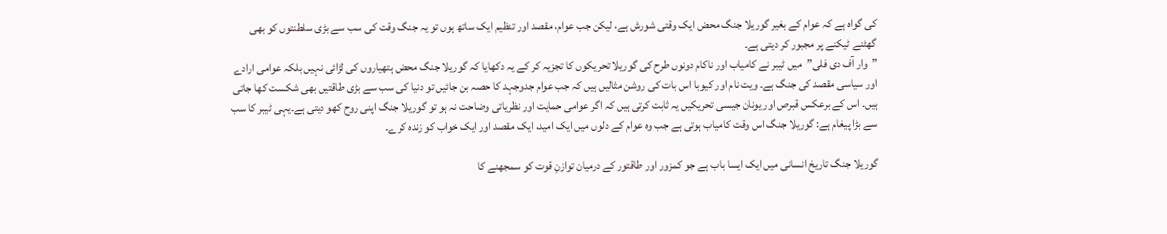کی گواہ ہے کہ عوام کے بغیر گوریلا جنگ محض ایک وقتی شورش ہے، لیکن جب عوام، مقصد اور تنظیم ایک ساتھ ہوں تو یہ جنگ وقت کی سب سے بڑی سلطنتوں کو بھی گھٹنے ٹیکنے پر مجبور کر دیتی ہے۔
”وار آف دی فلی”میں ٹیبر نے کامیاب اور ناکام دونوں طرح کی گوریلا تحریکوں کا تجزیہ کر کے یہ دکھایا کہ گوریلا جنگ محض ہتھیاروں کی لڑائی نہیں بلکہ عوامی ارادے اور سیاسی مقصد کی جنگ ہے۔ ویت نام اور کیوبا اس بات کی روشن مثالیں ہیں کہ جب عوام جدوجہد کا حصہ بن جائیں تو دنیا کی سب سے بڑی طاقتیں بھی شکست کھا جاتی ہیں۔ اس کے برعکس قبرص اور یونان جیسی تحریکیں یہ ثابت کرتی ہیں کہ اگر عوامی حمایت اور نظریاتی وضاحت نہ ہو تو گوریلا جنگ اپنی روح کھو دیتی ہے۔یہی ٹیبر کا سب سے بڑا پیغام ہے: گوریلا جنگ اس وقت کامیاب ہوتی ہے جب وہ عوام کے دلوں میں ایک امید، ایک مقصد اور ایک خواب کو زندہ کرے۔

گوریلا جنگ تاریخ انسانی میں ایک ایسا باب ہے جو کمزور اور طاقتور کے درمیان توازنِ قوت کو سمجھنے کا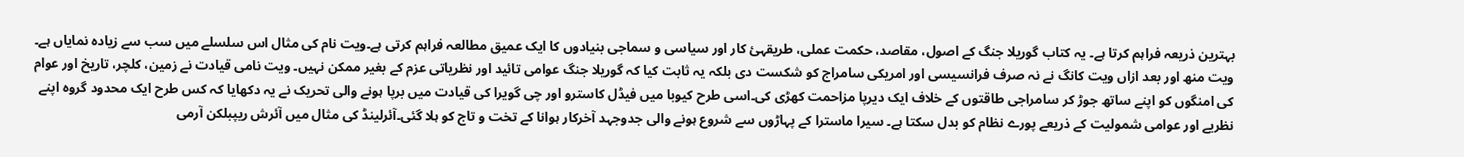بہترین ذریعہ فراہم کرتا ہے۔ یہ کتاب گوریلا جنگ کے اصول، مقاصد، حکمت عملی، طریقہئ کار اور سیاسی و سماجی بنیادوں کا ایک عمیق مطالعہ فراہم کرتی ہے۔ویت نام کی مثال اس سلسلے میں سب سے زیادہ نمایاں ہے۔ ویت منھ اور بعد ازاں ویت کانگ نے نہ صرف فرانسیسی اور امریکی سامراج کو شکست دی بلکہ یہ ثابت کیا کہ گوریلا جنگ عوامی تائید اور نظریاتی عزم کے بغیر ممکن نہیں۔ ویت نامی قیادت نے زمین، کلچر، تاریخ اور عوام کی امنگوں کو اپنے ساتھ جوڑ کر سامراجی طاقتوں کے خلاف ایک دیرپا مزاحمت کھڑی کی۔اسی طرح کیوبا میں فیڈل کاسترو اور چی گویرا کی قیادت میں برپا ہونے والی تحریک نے یہ دکھایا کہ کس طرح ایک محدود گروہ اپنے نظریے اور عوامی شمولیت کے ذریعے پورے نظام کو بدل سکتا ہے۔ سیرا ماسترا کے پہاڑوں سے شروع ہونے والی جدوجہد آخرکار ہوانا کے تخت و تاج کو ہلا گئی۔آئرلینڈ کی مثال میں آئرش ریپبلکن آرمی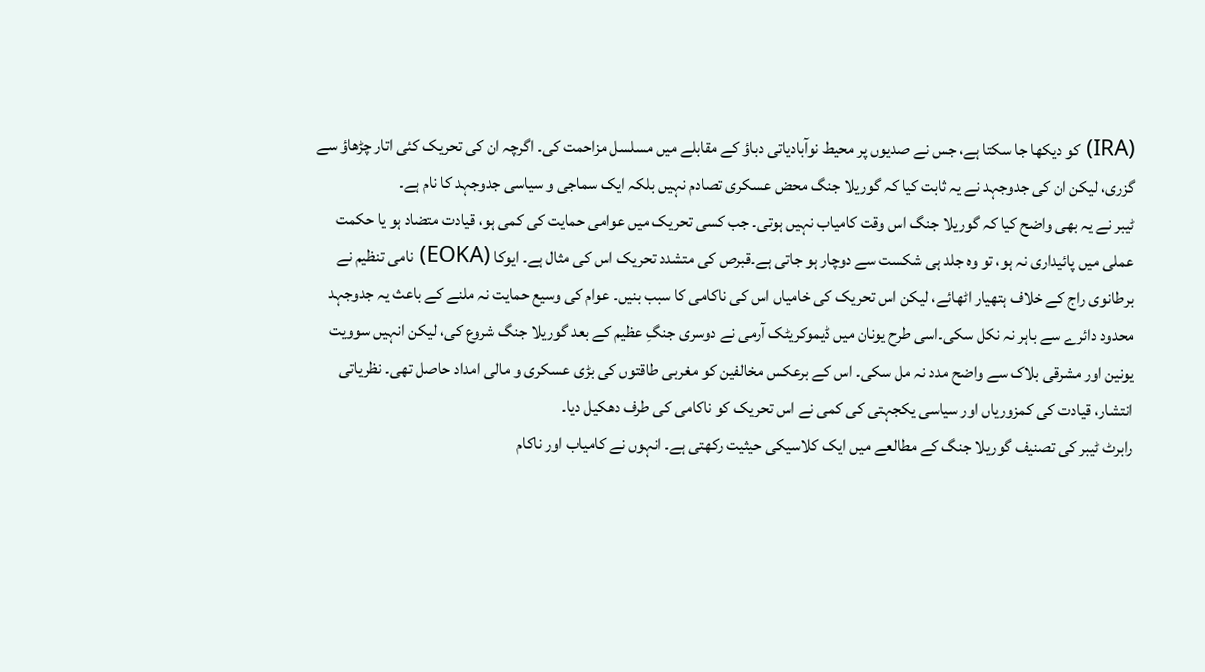(IRA) کو دیکھا جا سکتا ہے، جس نے صدیوں پر محیط نوآبادیاتی دباؤ کے مقابلے میں مسلسل مزاحمت کی۔ اگرچہ ان کی تحریک کئی اتار چڑھاؤ سے گزری، لیکن ان کی جدوجہد نے یہ ثابت کیا کہ گوریلا جنگ محض عسکری تصادم نہیں بلکہ ایک سماجی و سیاسی جدوجہد کا نام ہے۔
ٹیبر نے یہ بھی واضح کیا کہ گوریلا جنگ اس وقت کامیاب نہیں ہوتی۔ جب کسی تحریک میں عوامی حمایت کی کمی ہو، قیادت متضاد ہو یا حکمت عملی میں پائیداری نہ ہو، تو وہ جلد ہی شکست سے دوچار ہو جاتی ہے۔قبرص کی متشدد تحریک اس کی مثال ہے۔ ایوکا (EOKA) نامی تنظیم نے برطانوی راج کے خلاف ہتھیار اٹھائے، لیکن اس تحریک کی خامیاں اس کی ناکامی کا سبب بنیں۔ عوام کی وسیع حمایت نہ ملنے کے باعث یہ جدوجہد محدود دائرے سے باہر نہ نکل سکی۔اسی طرح یونان میں ڈیموکریٹک آرمی نے دوسری جنگِ عظیم کے بعد گوریلا جنگ شروع کی، لیکن انہیں سوویت یونین اور مشرقی بلاک سے واضح مدد نہ مل سکی۔ اس کے برعکس مخالفین کو مغربی طاقتوں کی بڑی عسکری و مالی امداد حاصل تھی۔ نظریاتی انتشار، قیادت کی کمزوریاں اور سیاسی یکجہتی کی کمی نے اس تحریک کو ناکامی کی طرف دھکیل دیا۔
رابرٹ ٹیبر کی تصنیف گوریلا جنگ کے مطالعے میں ایک کلاسیکی حیثیت رکھتی ہے۔ انہوں نے کامیاب اور ناکام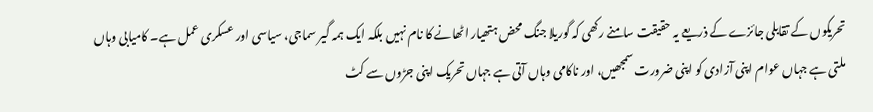تحریکوں کے تقابلی جائزے کے ذریعے یہ حقیقت سامنے رکھی کہ گوریلا جنگ محض ہتھیار اٹھانے کا نام نہیں بلکہ ایک ہمہ گیر سماجی، سیاسی اور عسکری عمل ہے۔ کامیابی وہاں ملتی ہے جہاں عوام اپنی آزادی کو اپنی ضرورت سمجھیں، اور ناکامی وہاں آتی ہے جہاں تحریک اپنی جڑوں سے کٹ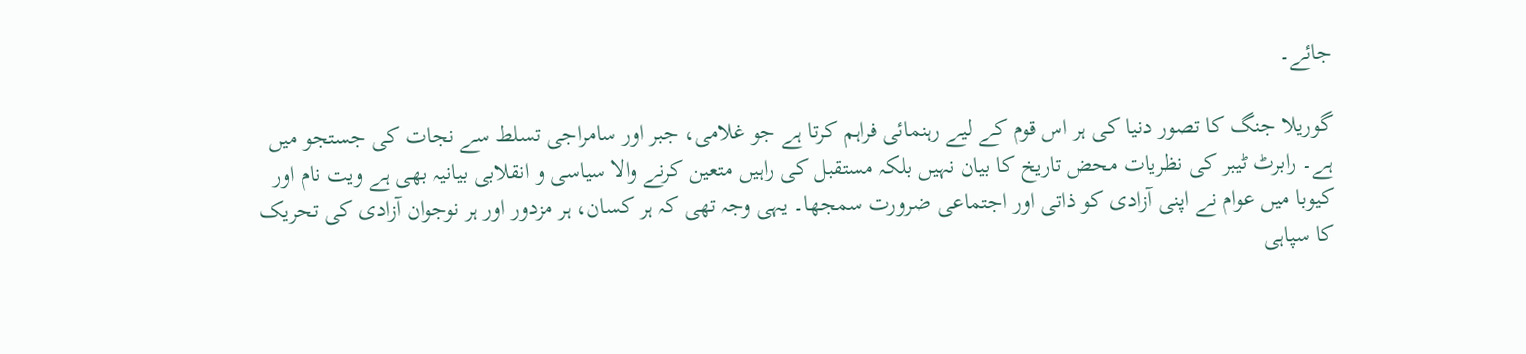جائے۔

گوریلا جنگ کا تصور دنیا کی ہر اس قوم کے لیے رہنمائی فراہم کرتا ہے جو غلامی، جبر اور سامراجی تسلط سے نجات کی جستجو میں ہے۔ رابرٹ ٹیبر کی نظریات محض تاریخ کا بیان نہیں بلکہ مستقبل کی راہیں متعین کرنے والا سیاسی و انقلابی بیانیہ بھی ہے ویت نام اور کیوبا میں عوام نے اپنی آزادی کو ذاتی اور اجتماعی ضرورت سمجھا۔ یہی وجہ تھی کہ ہر کسان، ہر مزدور اور ہر نوجوان آزادی کی تحریک کا سپاہی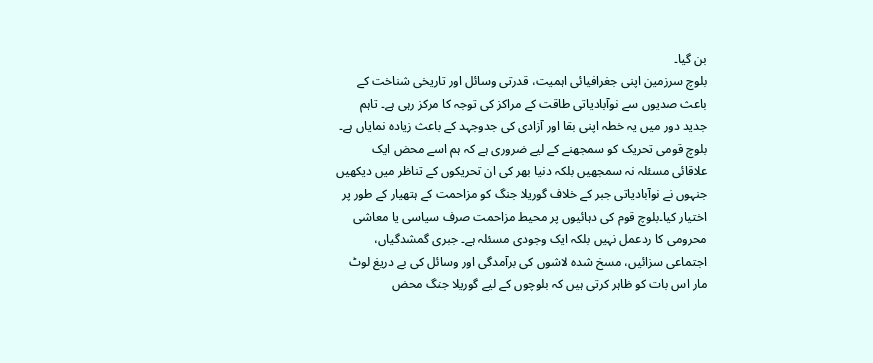بن گیا۔
بلوچ سرزمین اپنی جغرافیائی اہمیت، قدرتی وسائل اور تاریخی شناخت کے باعث صدیوں سے نوآبادیاتی طاقت کے مراکز کی توجہ کا مرکز رہی ہے۔ تاہم جدید دور میں یہ خطہ اپنی بقا اور آزادی کی جدوجہد کے باعث زیادہ نمایاں ہے۔ بلوچ قومی تحریک کو سمجھنے کے لیے ضروری ہے کہ ہم اسے محض ایک علاقائی مسئلہ نہ سمجھیں بلکہ دنیا بھر کی ان تحریکوں کے تناظر میں دیکھیں جنہوں نے نوآبادیاتی جبر کے خلاف گوریلا جنگ کو مزاحمت کے ہتھیار کے طور پر اختیار کیا۔بلوچ قوم کی دہائیوں پر محیط مزاحمت صرف سیاسی یا معاشی محرومی کا ردعمل نہیں بلکہ ایک وجودی مسئلہ ہے۔ جبری گمشدگیاں، اجتماعی سزائیں، مسخ شدہ لاشوں کی برآمدگی اور وسائل کی بے دریغ لوٹ مار اس بات کو ظاہر کرتی ہیں کہ بلوچوں کے لیے گوریلا جنگ محض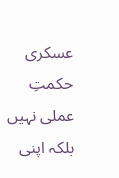عسکری حکمتِ عملی نہیں بلکہ اپنی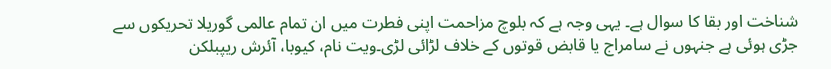شناخت اور بقا کا سوال ہے۔ یہی وجہ ہے کہ بلوچ مزاحمت اپنی فطرت میں ان تمام عالمی گوریلا تحریکوں سے جڑی ہوئی ہے جنہوں نے سامراج یا قابض قوتوں کے خلاف لڑائی لڑی۔ویت نام، کیوبا، آئرش ریپبلکن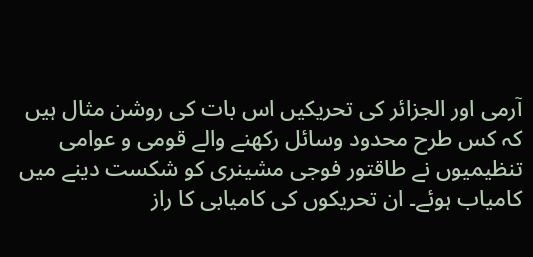آرمی اور الجزائر کی تحریکیں اس بات کی روشن مثال ہیں کہ کس طرح محدود وسائل رکھنے والے قومی و عوامی تنظیمیوں نے طاقتور فوجی مشینری کو شکست دینے میں کامیاب ہوئے۔ ان تحریکوں کی کامیابی کا راز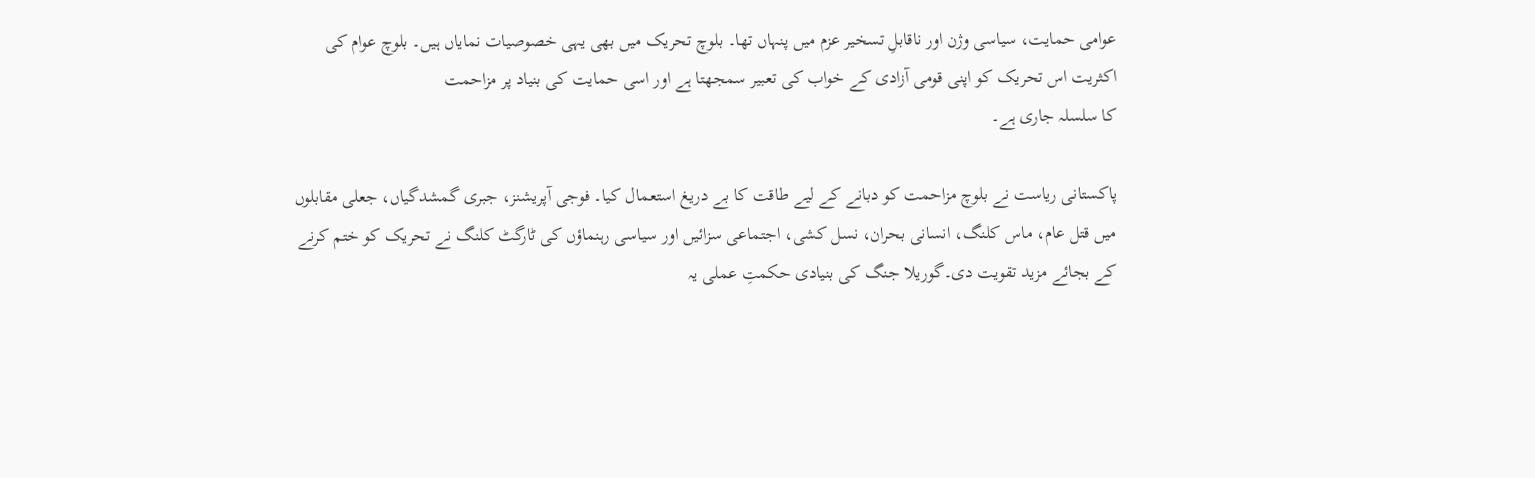عوامی حمایت، سیاسی وژن اور ناقابلِ تسخیر عزم میں پنہاں تھا۔ بلوچ تحریک میں بھی یہی خصوصیات نمایاں ہیں۔ بلوچ عوام کی اکثریت اس تحریک کو اپنی قومی آزادی کے خواب کی تعبیر سمجھتا ہے اور اسی حمایت کی بنیاد پر مزاحمت
کا سلسلہ جاری ہے۔

پاکستانی ریاست نے بلوچ مزاحمت کو دبانے کے لیے طاقت کا بے دریغ استعمال کیا۔ فوجی آپریشنز، جبری گمشدگیاں، جعلی مقابلوں میں قتل عام، ماس کلنگ، انسانی بحران، نسل کشی، اجتماعی سزائیں اور سیاسی رہنماؤں کی ٹارگٹ کلنگ نے تحریک کو ختم کرنے کے بجائے مزید تقویت دی۔گوریلا جنگ کی بنیادی حکمتِ عملی یہ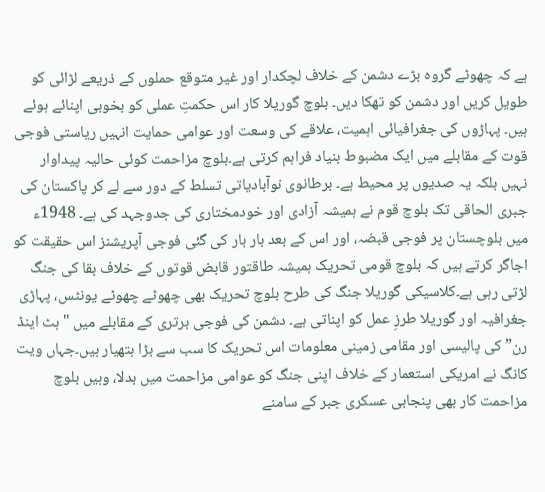ہے کہ چھوٹے گروہ بڑے دشمن کے خلاف لچکدار اور غیر متوقع حملوں کے ذریعے لڑائی کو طویل کریں اور دشمن کو تھکا دیں۔ بلوچ گوریلا کار اس حکمتِ عملی کو بخوبی اپنائے ہوئے ہیں۔ پہاڑوں کی جغرافیائی اہمیت، علاقے کی وسعت اور عوامی حمایت انہیں ریاستی فوجی قوت کے مقابلے میں ایک مضبوط بنیاد فراہم کرتی ہے۔بلوچ مزاحمت کوئی حالیہ پیداوار نہیں بلکہ یہ صدیوں پر محیط ہے۔ برطانوی نوآبادیاتی تسلط کے دور سے لے کر پاکستان کی جبری الحاقی تک بلوچ قوم نے ہمیشہ آزادی اور خودمختاری کی جدوجہد کی ہے۔ 1948ء میں بلوچستان پر فوجی قبضہ، اور اس کے بعد بار بار کی گئی فوجی آپریشنز اس حقیقت کو اجاگر کرتے ہیں کہ بلوچ قومی تحریک ہمیشہ طاقتور قابض قوتوں کے خلاف بقا کی جنگ لڑتی رہی ہے۔کلاسیکی گوریلا جنگ کی طرح بلوچ تحریک بھی چھوٹے چھوٹے یونٹس، پہاڑی جغرافیہ اور گوریلا طرزِ عمل کو اپناتی ہے۔ دشمن کی فوجی برتری کے مقابلے میں "ہٹ اینڈ رن” کی پالیسی اور مقامی زمینی معلومات اس تحریک کا سب سے بڑا ہتھیار ہیں۔جہاں ویت کانگ نے امریکی استعمار کے خلاف اپنی جنگ کو عوامی مزاحمت میں بدلا، وہیں بلوچ مزاحمت کار بھی پنجابی عسکری جبر کے سامنے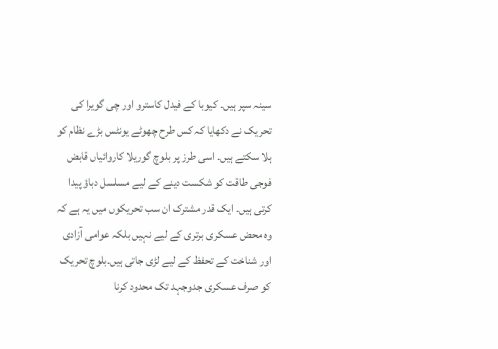سینہ سپر ہیں۔ کیوبا کے فیدل کاسترو اور چی گویرا کی تحریک نے دکھایا کہ کس طرح چھوٹے یونٹس بڑے نظام کو ہلا سکتے ہیں۔ اسی طرز پر بلوچ گوریلا کاروائیاں قابض فوجی طاقت کو شکست دینے کے لیے مسلسل دباؤ پیدا کرتی ہیں۔ ایک قدر مشترک ان سب تحریکوں میں یہ ہے کہ وہ محض عسکری برتری کے لیے نہیں بلکہ عوامی آزادی اور شناخت کے تحفظ کے لیے لڑی جاتی ہیں۔بلوچ تحریک کو صرف عسکری جدوجہد تک محدود کرنا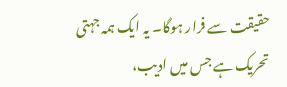حقیقت سے فرار ہوگا۔ یہ ایک ہمہ جہتی تحریک ہے جس میں ادیب،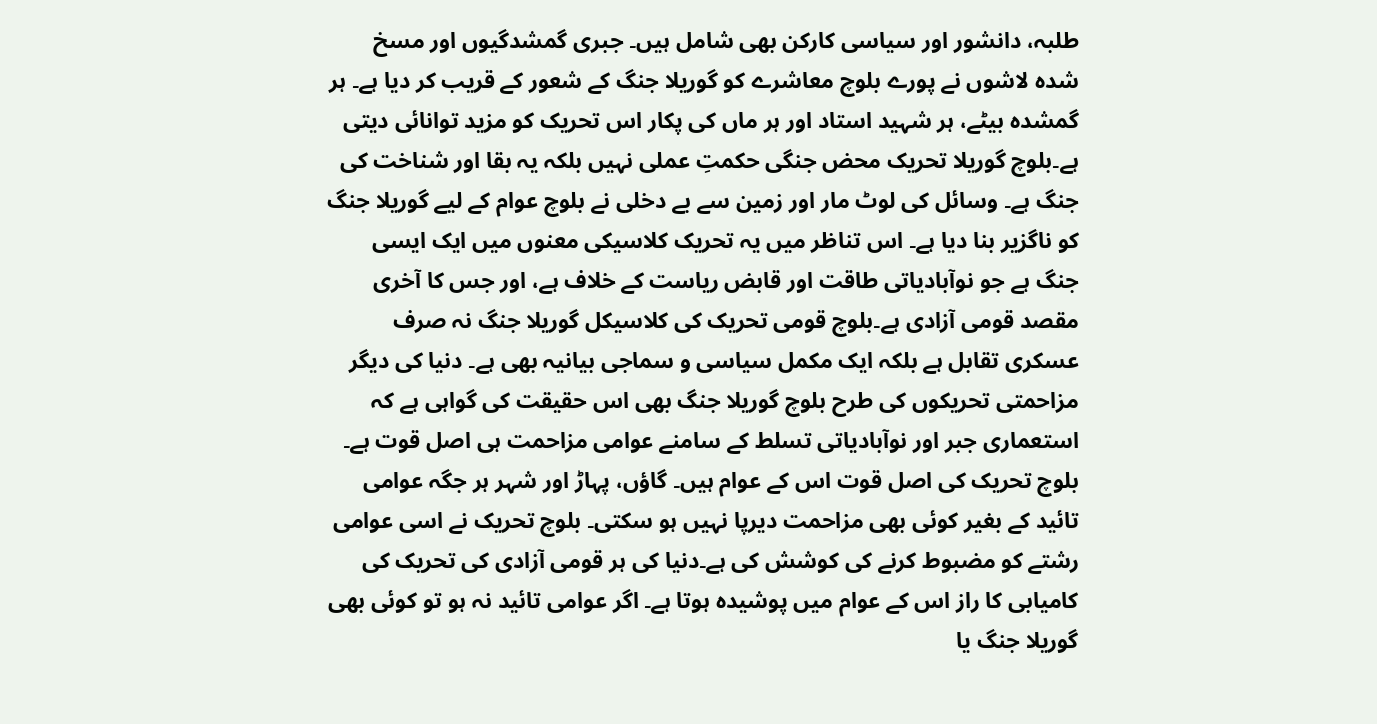طلبہ، دانشور اور سیاسی کارکن بھی شامل ہیں۔ جبری گمشدگیوں اور مسخ شدہ لاشوں نے پورے بلوچ معاشرے کو گوریلا جنگ کے شعور کے قریب کر دیا ہے۔ ہر گمشدہ بیٹے، ہر شہید استاد اور ہر ماں کی پکار اس تحریک کو مزید توانائی دیتی ہے۔بلوچ گوریلا تحریک محض جنگی حکمتِ عملی نہیں بلکہ یہ بقا اور شناخت کی جنگ ہے۔ وسائل کی لوٹ مار اور زمین سے بے دخلی نے بلوچ عوام کے لیے گوریلا جنگ کو ناگزیر بنا دیا ہے۔ اس تناظر میں یہ تحریک کلاسیکی معنوں میں ایک ایسی جنگ ہے جو نوآبادیاتی طاقت اور قابض ریاست کے خلاف ہے، اور جس کا آخری مقصد قومی آزادی ہے۔بلوچ قومی تحریک کی کلاسیکل گوریلا جنگ نہ صرف عسکری تقابل ہے بلکہ ایک مکمل سیاسی و سماجی بیانیہ بھی ہے۔ دنیا کی دیگر مزاحمتی تحریکوں کی طرح بلوچ گوریلا جنگ بھی اس حقیقت کی گواہی ہے کہ استعماری جبر اور نوآبادیاتی تسلط کے سامنے عوامی مزاحمت ہی اصل قوت ہے۔ بلوچ تحریک کی اصل قوت اس کے عوام ہیں۔ گاؤں، پہاڑ اور شہر ہر جگہ عوامی تائید کے بغیر کوئی بھی مزاحمت دیرپا نہیں ہو سکتی۔ بلوچ تحریک نے اسی عوامی رشتے کو مضبوط کرنے کی کوشش کی ہے۔دنیا کی ہر قومی آزادی کی تحریک کی کامیابی کا راز اس کے عوام میں پوشیدہ ہوتا ہے۔ اگر عوامی تائید نہ ہو تو کوئی بھی گوریلا جنگ یا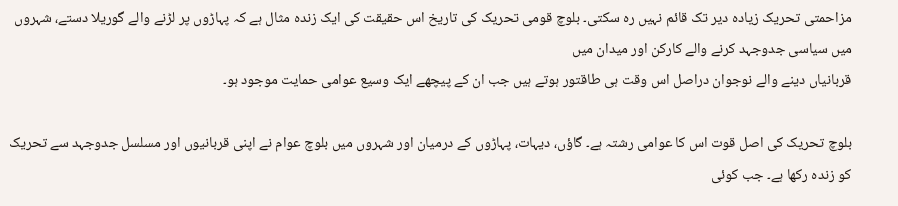مزاحمتی تحریک زیادہ دیر تک قائم نہیں رہ سکتی۔ بلوچ قومی تحریک کی تاریخ اس حقیقت کی ایک زندہ مثال ہے کہ پہاڑوں پر لڑنے والے گوریلا دستے، شہروں میں سیاسی جدوجہد کرنے والے کارکن اور میدان میں
قربانیاں دینے والے نوجوان دراصل اس وقت ہی طاقتور ہوتے ہیں جب ان کے پیچھے ایک وسیع عوامی حمایت موجود ہو۔

بلوچ تحریک کی اصل قوت اس کا عوامی رشتہ ہے۔ گاؤں، دیہات، پہاڑوں کے درمیان اور شہروں میں بلوچ عوام نے اپنی قربانیوں اور مسلسل جدوجہد سے تحریک کو زندہ رکھا ہے۔ جب کوئی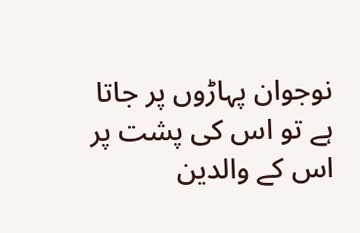نوجوان پہاڑوں پر جاتا ہے تو اس کی پشت پر اس کے والدین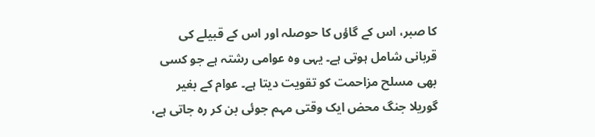کا صبر، اس کے گاؤں کا حوصلہ اور اس کے قبیلے کی قربانی شامل ہوتی ہے۔ یہی وہ عوامی رشتہ ہے جو کسی بھی مسلح مزاحمت کو تقویت دیتا ہے۔ عوام کے بغیر گوریلا جنگ محض ایک وقتی مہم جوئی بن کر رہ جاتی ہے،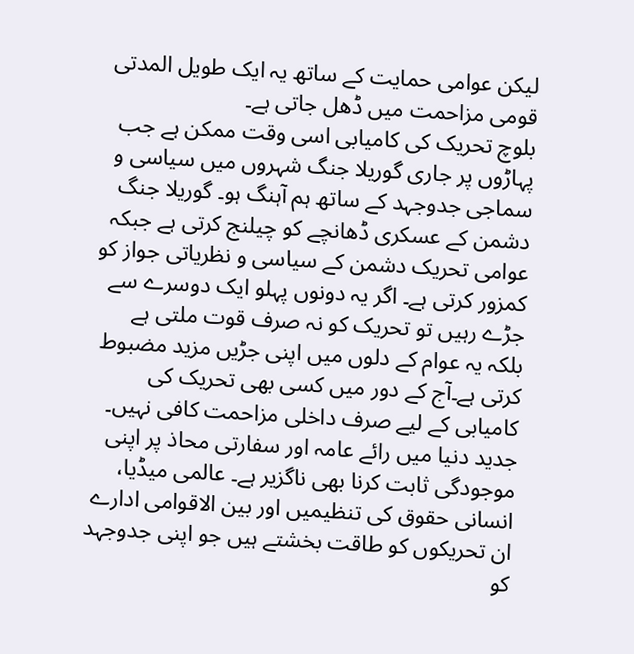لیکن عوامی حمایت کے ساتھ یہ ایک طویل المدتی قومی مزاحمت میں ڈھل جاتی ہے۔
بلوچ تحریک کی کامیابی اسی وقت ممکن ہے جب پہاڑوں پر جاری گوریلا جنگ شہروں میں سیاسی و سماجی جدوجہد کے ساتھ ہم آہنگ ہو۔ گوریلا جنگ دشمن کے عسکری ڈھانچے کو چیلنج کرتی ہے جبکہ عوامی تحریک دشمن کے سیاسی و نظریاتی جواز کو کمزور کرتی ہے۔ اگر یہ دونوں پہلو ایک دوسرے سے جڑے رہیں تو تحریک کو نہ صرف قوت ملتی ہے بلکہ یہ عوام کے دلوں میں اپنی جڑیں مزید مضبوط کرتی ہے۔آج کے دور میں کسی بھی تحریک کی کامیابی کے لیے صرف داخلی مزاحمت کافی نہیں۔ جدید دنیا میں رائے عامہ اور سفارتی محاذ پر اپنی موجودگی ثابت کرنا بھی ناگزیر ہے۔ عالمی میڈیا، انسانی حقوق کی تنظیمیں اور بین الاقوامی ادارے ان تحریکوں کو طاقت بخشتے ہیں جو اپنی جدوجہد کو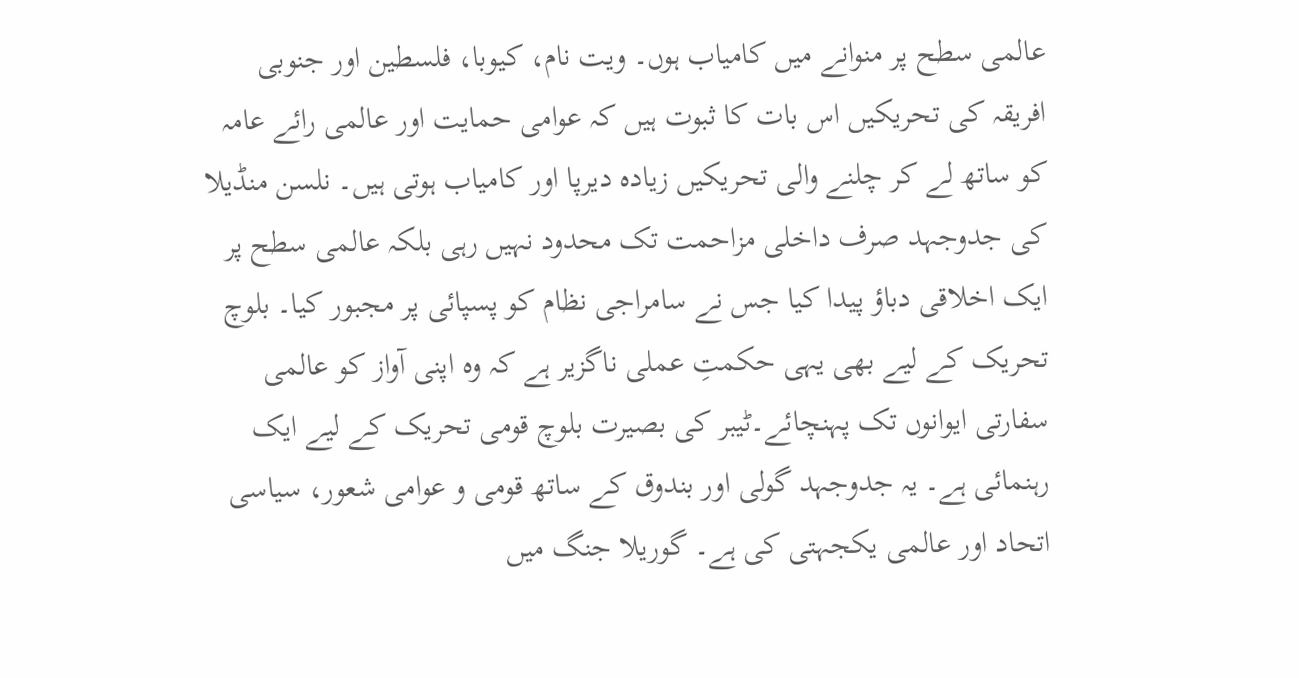عالمی سطح پر منوانے میں کامیاب ہوں۔ ویت نام، کیوبا، فلسطین اور جنوبی افریقہ کی تحریکیں اس بات کا ثبوت ہیں کہ عوامی حمایت اور عالمی رائے عامہ کو ساتھ لے کر چلنے والی تحریکیں زیادہ دیرپا اور کامیاب ہوتی ہیں۔ نلسن منڈیلا کی جدوجہد صرف داخلی مزاحمت تک محدود نہیں رہی بلکہ عالمی سطح پر ایک اخلاقی دباؤ پیدا کیا جس نے سامراجی نظام کو پسپائی پر مجبور کیا۔ بلوچ تحریک کے لیے بھی یہی حکمتِ عملی ناگزیر ہے کہ وہ اپنی آواز کو عالمی سفارتی ایوانوں تک پہنچائے۔ٹیبر کی بصیرت بلوچ قومی تحریک کے لیے ایک رہنمائی ہے۔ یہ جدوجہد گولی اور بندوق کے ساتھ قومی و عوامی شعور، سیاسی اتحاد اور عالمی یکجہتی کی ہے۔ گوریلا جنگ میں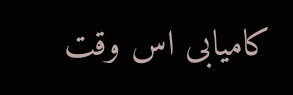کامیابی اس وقت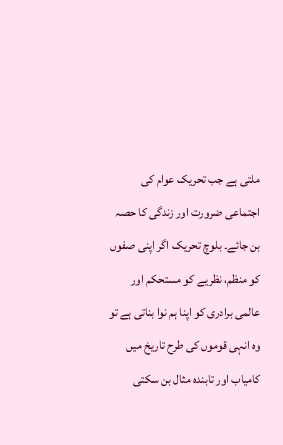ملتی ہے جب تحریک عوام کی اجتماعی ضرورت اور زندگی کا حصہ بن جائے۔ بلوچ تحریک اگر اپنی صفوں کو منظم، نظریے کو مستحکم اور عالمی برادری کو اپنا ہم نوا بناتی ہے تو وہ انہی قوموں کی طرح تاریخ میں کامیاب اور تابندہ مثال بن سکتی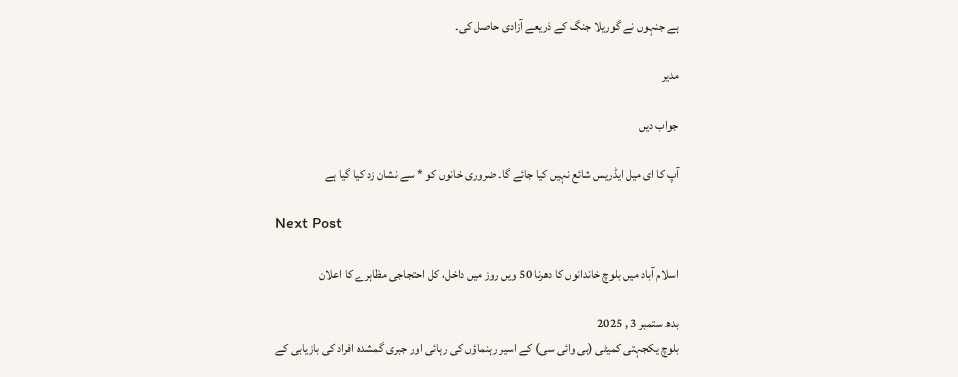ہے جنہوں نے گوریلا جنگ کے ذریعے آزادی حاصل کی۔

مدیر

جواب دیں

آپ کا ای میل ایڈریس شائع نہیں کیا جائے گا۔ ضروری خانوں کو * سے نشان زد کیا گیا ہے

Next Post

اسلام آباد میں بلوچ خاندانوں کا دھرنا 50 ویں روز میں داخل، کل احتجاجی مظاہرے کا اعلان

بدھ ستمبر 3 , 2025
بلوچ یکجہتی کمیٹی (بی وائی سی) کے اسیر رہنماؤں کی رہائی اور جبری گمشدہ افراد کی بازیابی کے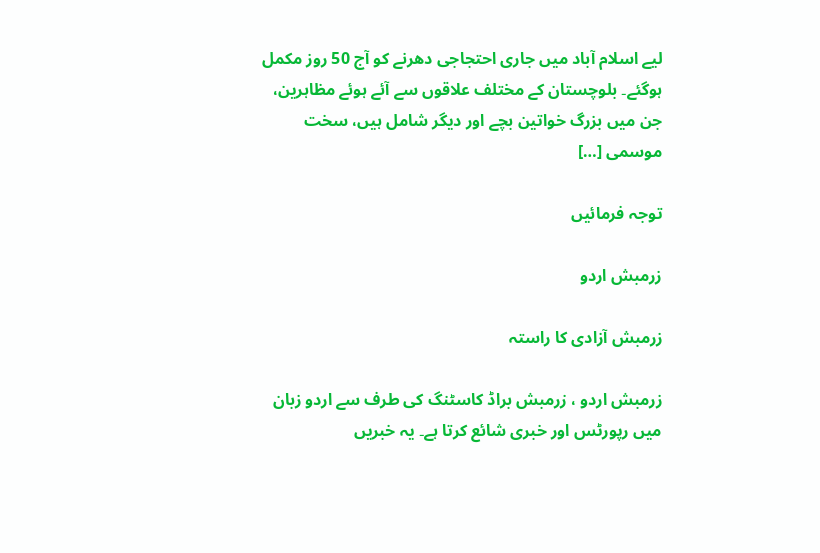لیے اسلام آباد میں جاری احتجاجی دھرنے کو آج 50 روز مکمل ہوگئے۔ بلوچستان کے مختلف علاقوں سے آئے ہوئے مظاہرین، جن میں بزرگ خواتین بچے اور دیگر شامل ہیں، سخت موسمی […]

توجہ فرمائیں

زرمبش اردو

زرمبش آزادی کا راستہ

زرمبش اردو ، زرمبش براڈ کاسٹنگ کی طرف سے اردو زبان میں رپورٹس اور خبری شائع کرتا ہے۔ یہ خبریں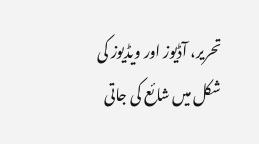تحریر، آڈیوز اور ویڈیوز کی شکل میں شائع کی جاتی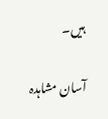ہیں۔

آسان مشاہدہ